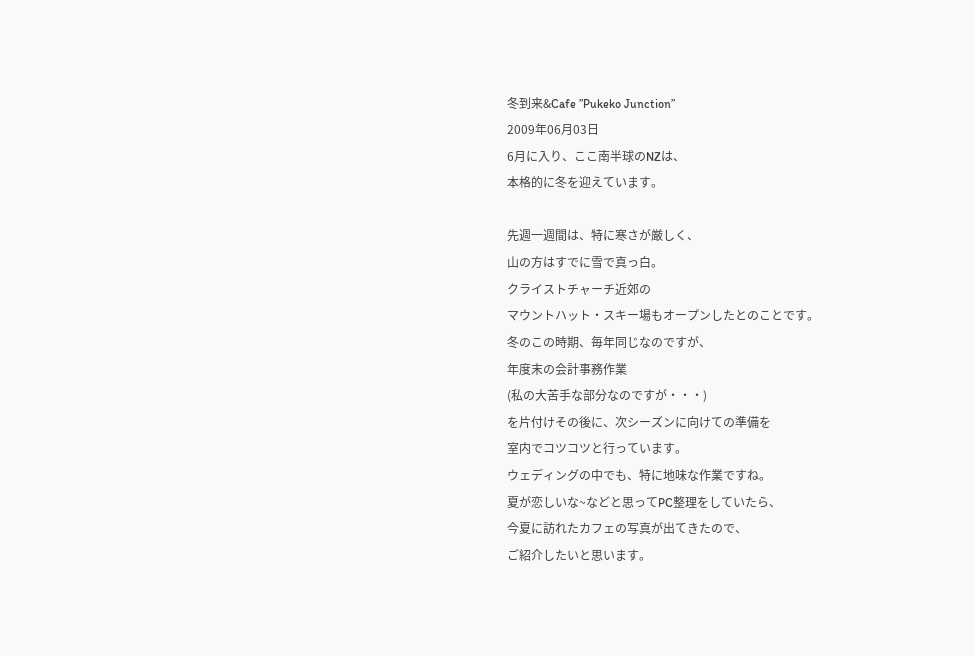冬到来&Cafe ”Pukeko Junction”
2009年06月03日
6月に入り、ここ南半球のNZは、
本格的に冬を迎えています。

先週一週間は、特に寒さが厳しく、
山の方はすでに雪で真っ白。
クライストチャーチ近郊の
マウントハット・スキー場もオープンしたとのことです。
冬のこの時期、毎年同じなのですが、
年度末の会計事務作業
(私の大苦手な部分なのですが・・・)
を片付けその後に、次シーズンに向けての準備を
室内でコツコツと行っています。
ウェディングの中でも、特に地味な作業ですね。
夏が恋しいな~などと思ってPC整理をしていたら、
今夏に訪れたカフェの写真が出てきたので、
ご紹介したいと思います。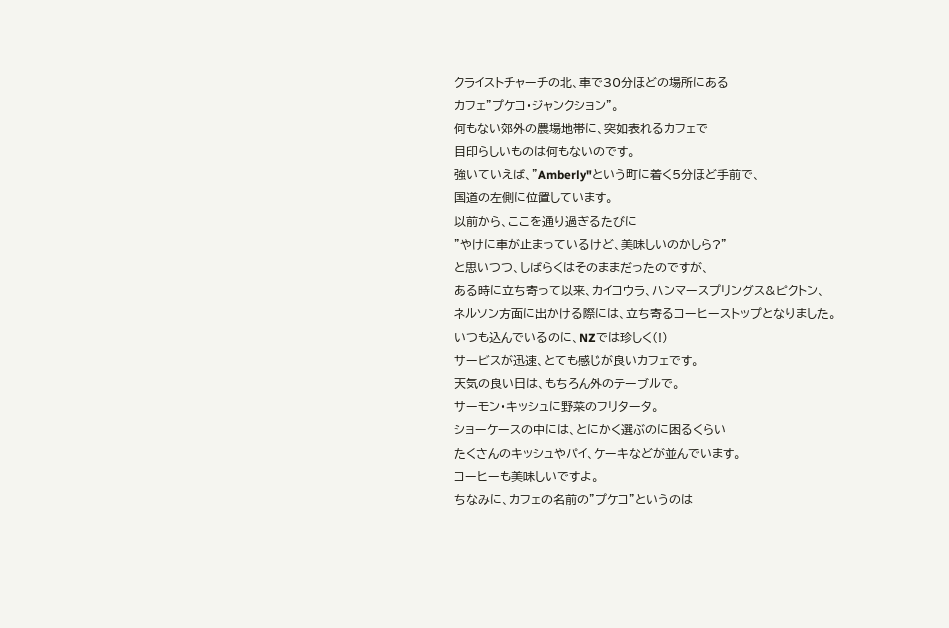クライストチャーチの北、車で30分ほどの場所にある
カフェ”プケコ・ジャンクション”。
何もない郊外の農場地帯に、突如表れるカフェで
目印らしいものは何もないのです。
強いていえば、”Amberly"という町に着く5分ほど手前で、
国道の左側に位置しています。
以前から、ここを通り過ぎるたびに
”やけに車が止まっているけど、美味しいのかしら?”
と思いつつ、しばらくはそのままだったのですが、
ある時に立ち寄って以来、カイコウラ、ハンマースプリングス&ピクトン、
ネルソン方面に出かける際には、立ち寄るコーヒーストップとなりました。
いつも込んでいるのに、NZでは珍しく(!)
サービスが迅速、とても感じが良いカフェです。
天気の良い日は、もちろん外のテーブルで。
サーモン・キッシュに野菜のフリタータ。
ショーケースの中には、とにかく選ぶのに困るくらい
たくさんのキッシュやパイ、ケーキなどが並んでいます。
コーヒーも美味しいですよ。
ちなみに、カフェの名前の”プケコ”というのは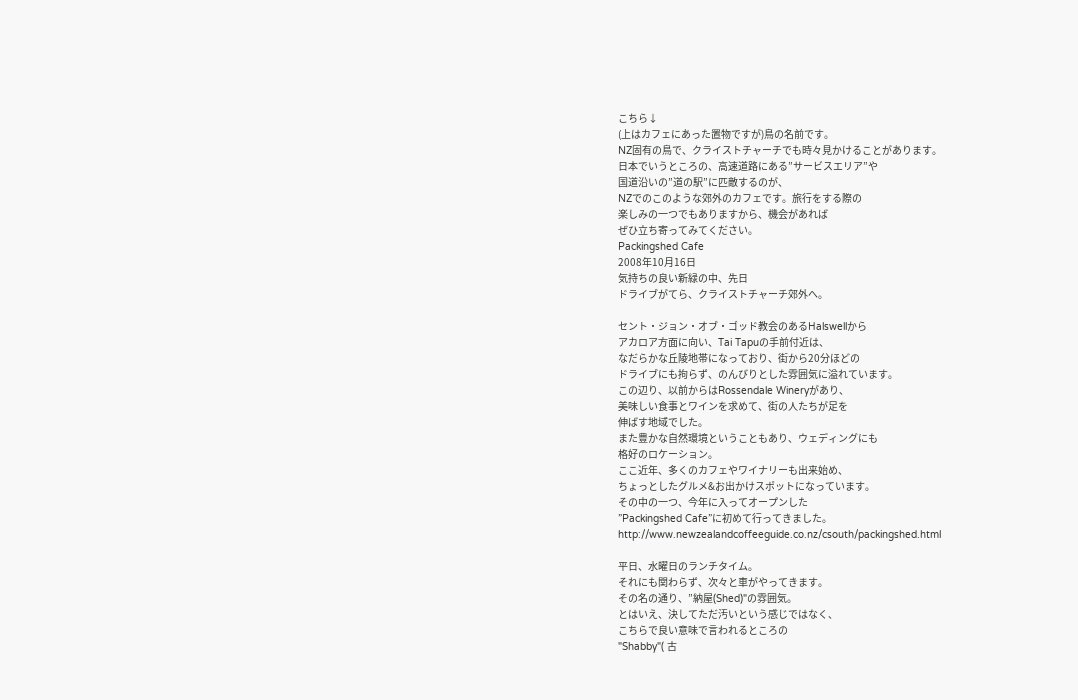こちら↓
(上はカフェにあった置物ですが)鳥の名前です。
NZ固有の鳥で、クライストチャーチでも時々見かけることがあります。
日本でいうところの、高速道路にある”サービスエリア”や
国道沿いの”道の駅”に匹敵するのが、
NZでのこのような郊外のカフェです。旅行をする際の
楽しみの一つでもありますから、機会があれば
ぜひ立ち寄ってみてください。
Packingshed Cafe
2008年10月16日
気持ちの良い新緑の中、先日
ドライブがてら、クライストチャーチ郊外へ。

セント・ジョン・オブ・ゴッド教会のあるHalswellから
アカロア方面に向い、Tai Tapuの手前付近は、
なだらかな丘陵地帯になっており、街から20分ほどの
ドライブにも拘らず、のんびりとした雰囲気に溢れています。
この辺り、以前からはRossendale Wineryがあり、
美味しい食事とワインを求めて、街の人たちが足を
伸ばす地域でした。
また豊かな自然環境ということもあり、ウェディングにも
格好のロケーション。
ここ近年、多くのカフェやワイナリーも出来始め、
ちょっとしたグルメ&お出かけスポットになっています。
その中の一つ、今年に入ってオープンした
”Packingshed Cafe”に初めて行ってきました。
http://www.newzealandcoffeeguide.co.nz/csouth/packingshed.html

平日、水曜日のランチタイム。
それにも関わらず、次々と車がやってきます。
その名の通り、”納屋(Shed)"の雰囲気。
とはいえ、決してただ汚いという感じではなく、
こちらで良い意味で言われるところの
"Shabby"( 古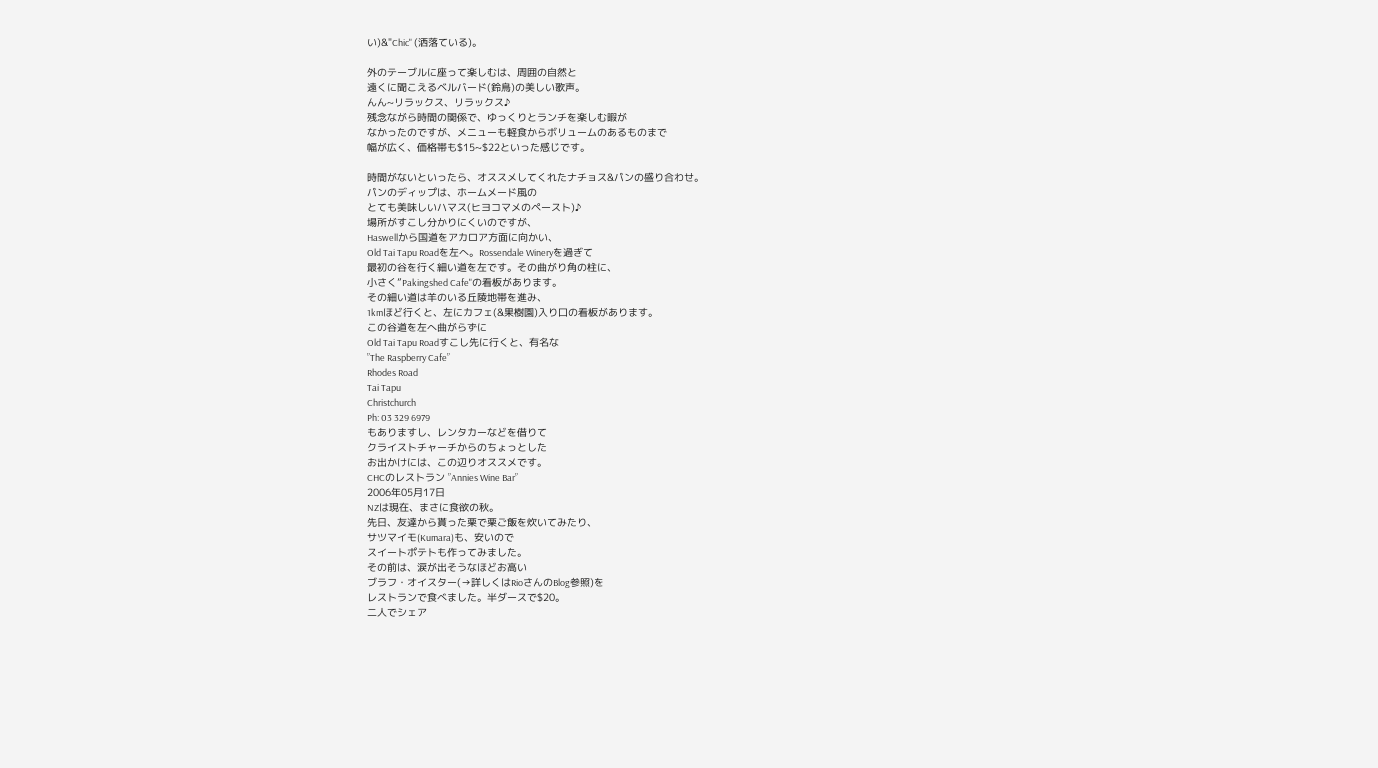い)&"Chic" (洒落ている)。

外のテーブルに座って楽しむは、周囲の自然と
遠くに聞こえるベルバード(鈴鳥)の美しい歌声。
んん~リラックス、リラックス♪
残念ながら時間の関係で、ゆっくりとランチを楽しむ暇が
なかったのですが、メニューも軽食からボリュームのあるものまで
幅が広く、価格帯も$15~$22といった感じです。

時間がないといったら、オススメしてくれたナチョス&パンの盛り合わせ。
パンのディップは、ホームメード風の
とても美味しいハマス(ヒヨコマメのペースト)♪
場所がすこし分かりにくいのですが、
Haswellから国道をアカロア方面に向かい、
Old Tai Tapu Roadを左へ。Rossendale Wineryを過ぎて
最初の谷を行く細い道を左です。その曲がり角の柱に、
小さく”Pakingshed Cafe"の看板があります。
その細い道は羊のいる丘陵地帯を進み、
1kmほど行くと、左にカフェ(&果樹園)入り口の看板があります。
この谷道を左へ曲がらずに
Old Tai Tapu Roadすこし先に行くと、有名な
”The Raspberry Cafe”
Rhodes Road
Tai Tapu
Christchurch
Ph: 03 329 6979
もありますし、レンタカーなどを借りて
クライストチャーチからのちょっとした
お出かけには、この辺りオススメです。
CHCのレストラン ”Annies Wine Bar”
2006年05月17日
NZは現在、まさに食欲の秋。
先日、友達から貰った栗で栗ご飯を炊いてみたり、
サツマイモ(Kumara)も、安いので
スイートポテトも作ってみました。
その前は、涙が出そうなほどお高い
ブラフ・オイスター(→詳しくはRioさんのBlog参照)を
レストランで食べました。半ダースで$20。
二人でシェア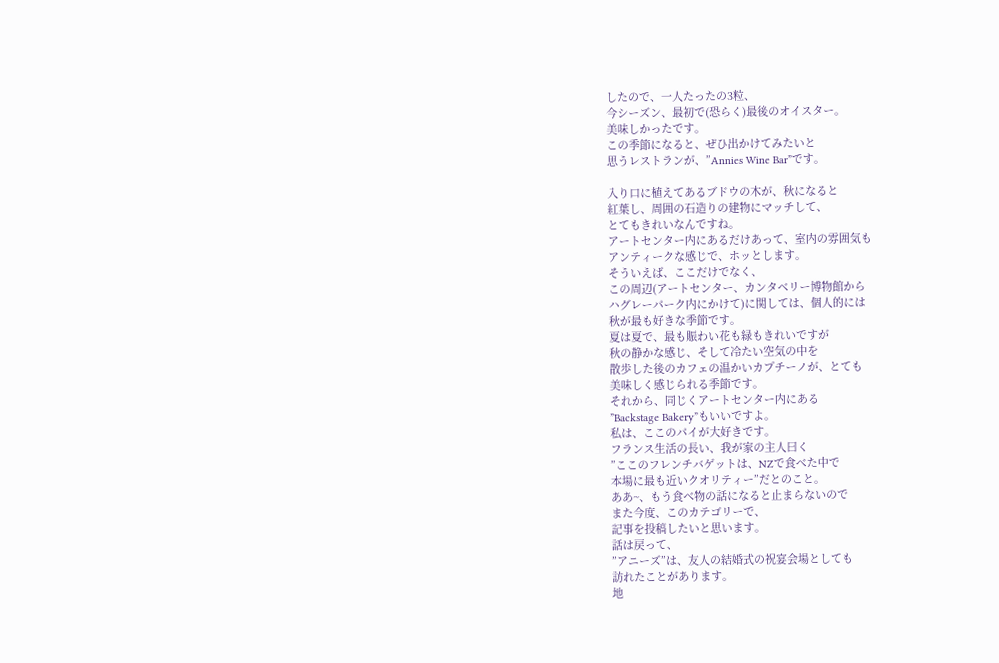したので、一人たったの3粒、
今シーズン、最初で(恐らく)最後のオイスター。
美味しかったです。
この季節になると、ぜひ出かけてみたいと
思うレストランが、”Annies Wine Bar”です。

入り口に植えてあるブドウの木が、秋になると
紅葉し、周囲の石造りの建物にマッチして、
とてもきれいなんですね。
アートセンター内にあるだけあって、室内の雰囲気も
アンティークな感じで、ホッとします。
そういえば、ここだけでなく、
この周辺(アートセンター、カンタベリー博物館から
ハグレーパーク内にかけて)に関しては、個人的には
秋が最も好きな季節です。
夏は夏で、最も賑わい花も緑もきれいですが
秋の静かな感じ、そして冷たい空気の中を
散歩した後のカフェの温かいカプチーノが、とても
美味しく感じられる季節です。
それから、同じくアートセンター内にある
”Backstage Bakery”もいいですよ。
私は、ここのパイが大好きです。
フランス生活の長い、我が家の主人曰く
”ここのフレンチバゲットは、NZで食べた中で
本場に最も近いクオリティー”だとのこと。
ああ~、もう食べ物の話になると止まらないので
また今度、このカテゴリーで、
記事を投稿したいと思います。
話は戻って、
”アニーズ”は、友人の結婚式の祝宴会場としても
訪れたことがあります。
地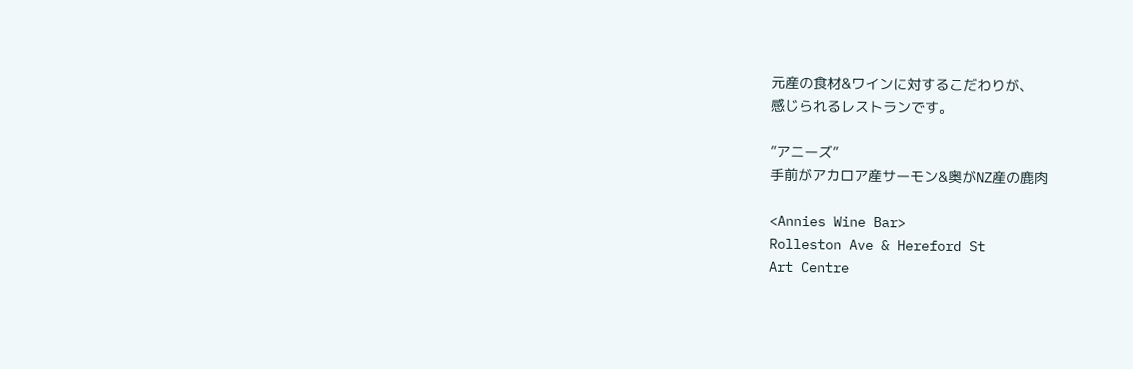元産の食材&ワインに対するこだわりが、
感じられるレストランです。

”アニーズ”
手前がアカロア産サーモン&奥がNZ産の鹿肉

<Annies Wine Bar>
Rolleston Ave & Hereford St
Art Centre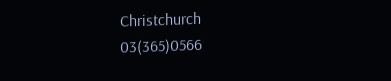Christchurch
03(365)0566